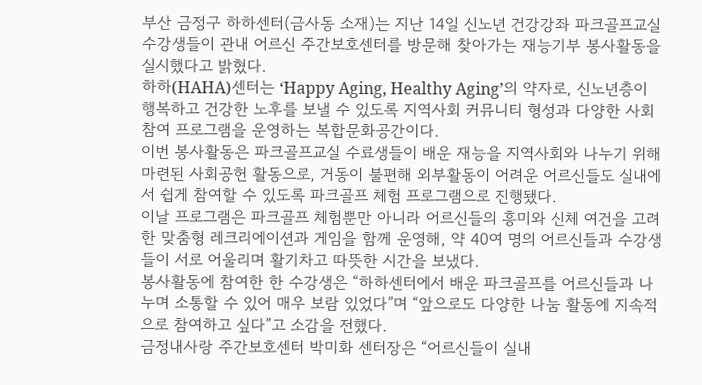부산 금정구 하하센터(금사동 소재)는 지난 14일 신노년 건강강좌 파크골프교실 수강생들이 관내 어르신 주간보호센터를 방문해 찾아가는 재능기부 봉사활동을 실시했다고 밝혔다.
하하(HAHA)센터는 ‘Happy Aging, Healthy Aging’의 약자로, 신노년층이 행복하고 건강한 노후를 보낼 수 있도록 지역사회 커뮤니티 형성과 다양한 사회참여 프로그램을 운영하는 복합문화공간이다.
이번 봉사활동은 파크골프교실 수료생들이 배운 재능을 지역사회와 나누기 위해 마련된 사회공헌 활동으로, 거동이 불편해 외부활동이 어려운 어르신들도 실내에서 쉽게 참여할 수 있도록 파크골프 체험 프로그램으로 진행됐다.
이날 프로그램은 파크골프 체험뿐만 아니라 어르신들의 흥미와 신체 여건을 고려한 맞춤형 레크리에이션과 게임을 함께 운영해, 약 40여 명의 어르신들과 수강생들이 서로 어울리며 활기차고 따뜻한 시간을 보냈다.
봉사활동에 참여한 한 수강생은 “하하센터에서 배운 파크골프를 어르신들과 나누며 소통할 수 있어 매우 보람 있었다”며 “앞으로도 다양한 나눔 활동에 지속적으로 참여하고 싶다”고 소감을 전했다.
금정내사랑 주간보호센터 박미화 센터장은 “어르신들이 실내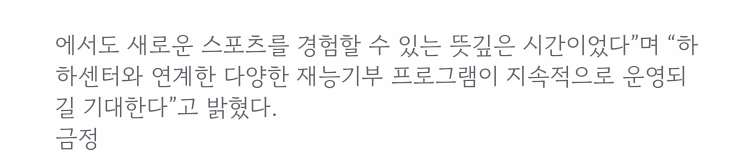에서도 새로운 스포츠를 경험할 수 있는 뜻깊은 시간이었다”며 “하하센터와 연계한 다양한 재능기부 프로그램이 지속적으로 운영되길 기대한다”고 밝혔다.
금정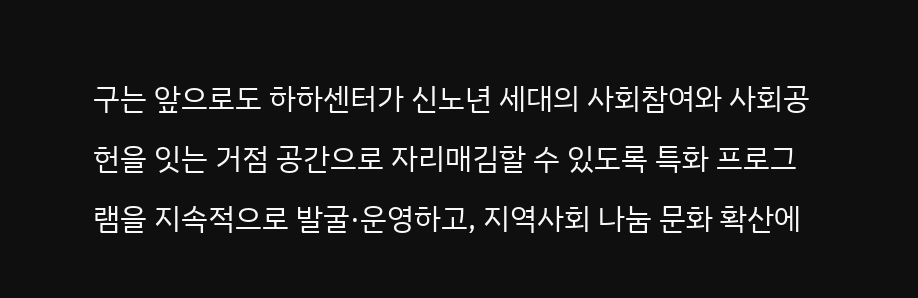구는 앞으로도 하하센터가 신노년 세대의 사회참여와 사회공헌을 잇는 거점 공간으로 자리매김할 수 있도록 특화 프로그램을 지속적으로 발굴·운영하고, 지역사회 나눔 문화 확산에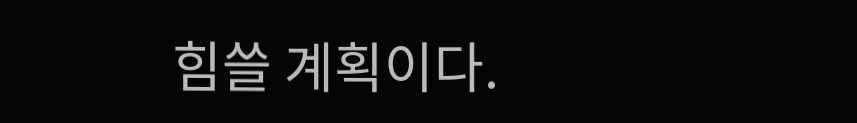힘쓸 계획이다.